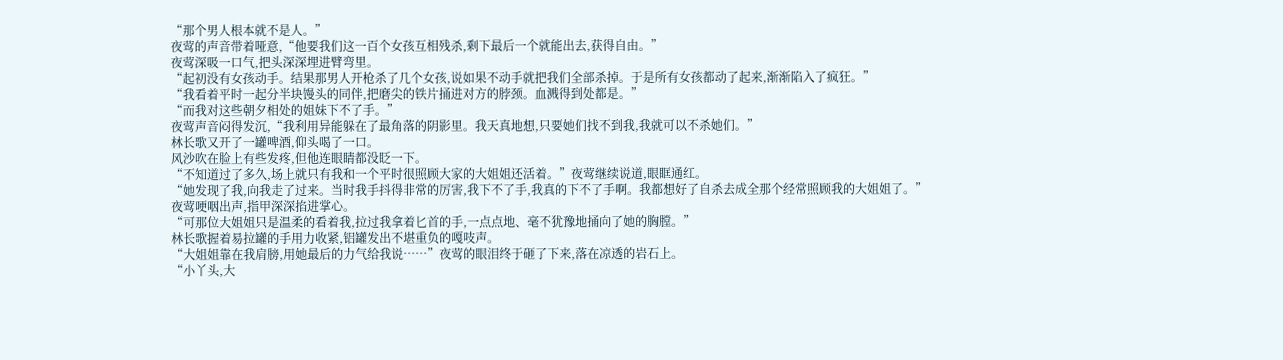“那个男人根本就不是人。”
夜莺的声音带着哑意,“他要我们这一百个女孩互相残杀,剩下最后一个就能出去,获得自由。”
夜莺深吸一口气,把头深深埋进臂弯里。
“起初没有女孩动手。结果那男人开枪杀了几个女孩,说如果不动手就把我们全部杀掉。于是所有女孩都动了起来,渐渐陷入了疯狂。”
“我看着平时一起分半块馒头的同伴,把磨尖的铁片捅进对方的脖颈。血溅得到处都是。”
“而我对这些朝夕相处的姐妹下不了手。”
夜莺声音闷得发沉,“我利用异能躲在了最角落的阴影里。我天真地想,只要她们找不到我,我就可以不杀她们。”
林长歌又开了一罐啤酒,仰头喝了一口。
风沙吹在脸上有些发疼,但他连眼睛都没眨一下。
“不知道过了多久,场上就只有我和一个平时很照顾大家的大姐姐还活着。”夜莺继续说道,眼眶通红。
“她发现了我,向我走了过来。当时我手抖得非常的厉害,我下不了手,我真的下不了手啊。我都想好了自杀去成全那个经常照顾我的大姐姐了。”
夜莺哽咽出声,指甲深深掐进掌心。
“可那位大姐姐只是温柔的看着我,拉过我拿着匕首的手,一点点地、毫不犹豫地捅向了她的胸膛。”
林长歌握着易拉罐的手用力收紧,铝罐发出不堪重负的嘎吱声。
“大姐姐靠在我肩膀,用她最后的力气给我说……”夜莺的眼泪终于砸了下来,落在凉透的岩石上。
“小丫头,大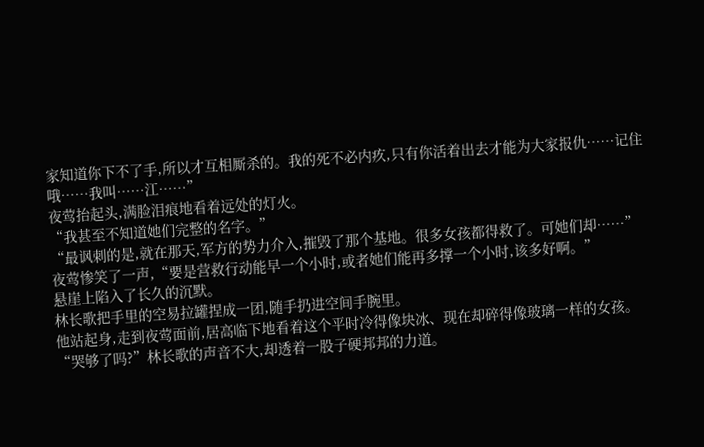家知道你下不了手,所以才互相厮杀的。我的死不必内疚,只有你活着出去才能为大家报仇……记住哦……我叫……江……”
夜莺抬起头,满脸泪痕地看着远处的灯火。
“我甚至不知道她们完整的名字。”
“最讽刺的是,就在那天,军方的势力介入,摧毁了那个基地。很多女孩都得救了。可她们却……”
夜莺惨笑了一声,“要是营救行动能早一个小时,或者她们能再多撑一个小时,该多好啊。”
悬崖上陷入了长久的沉默。
林长歌把手里的空易拉罐捏成一团,随手扔进空间手腕里。
他站起身,走到夜莺面前,居高临下地看着这个平时冷得像块冰、现在却碎得像玻璃一样的女孩。
“哭够了吗?”林长歌的声音不大,却透着一股子硬邦邦的力道。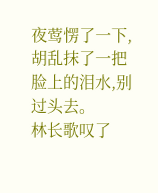夜莺愣了一下,胡乱抹了一把脸上的泪水,别过头去。
林长歌叹了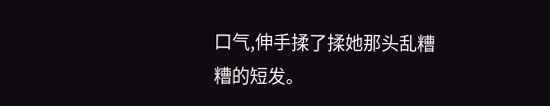口气,伸手揉了揉她那头乱糟糟的短发。